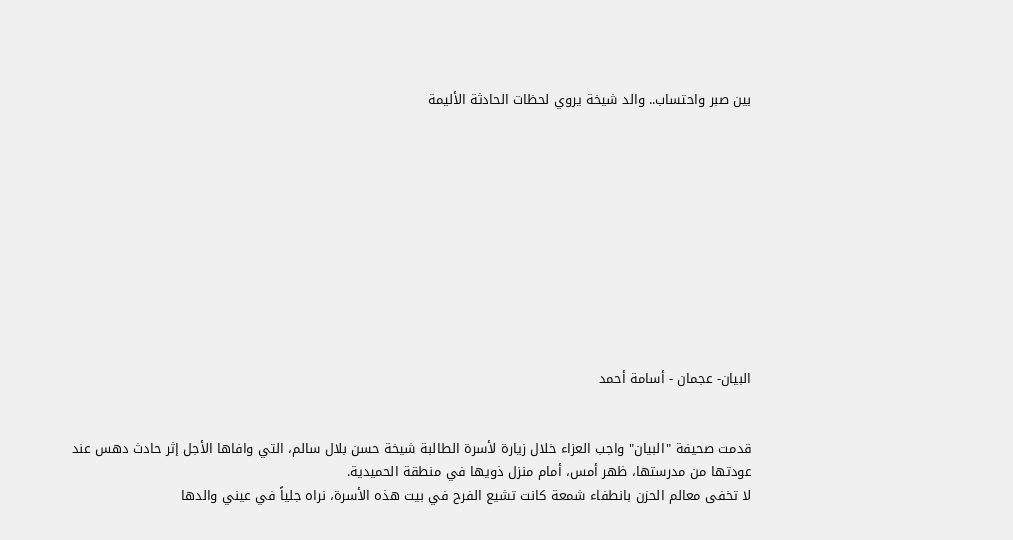بين صبر واحتساب.. والد شيخة يروي لحظات الحادثة الأليمة











البيان- عجمان - أسامة أحمد


قدمت صحيفة "البيان" واجب العزاء خلال زيارة لأسرة الطالبة شيخة حسن بلال سالم، التي وافاها الأجل إثر حادث دهس عند عودتها من مدرستها، ظهر أمس، أمام منزل ذويها في منطقة الحميدية.
لا تخفى معالم الحزن بانطفاء شمعة كانت تشيع الفرح في بيت هذه الأسرة، نراه جلياً في عيني والدها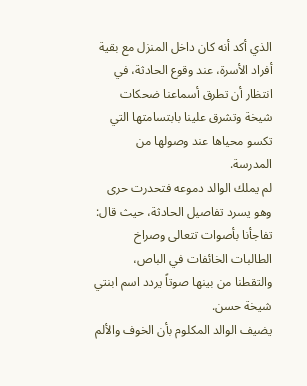الذي أكد أنه كان داخل المنزل مع بقية أفراد الأسرة، عند وقوع الحادثة، في انتظار أن تطرق أسماعنا ضحكات شيخة وتشرق علينا بابتسامتها التي تكسو محياها عند وصولها من المدرسة.
لم يملك الوالد دموعه فتحدرت حرى وهو يسرد تفاصيل الحادثة، حيث قال: تفاجأنا بأصوات تتعالى وصراخ الطالبات الخائفات في الباص، والتقطنا من بينها صوتاً يردد اسم ابنتي شيخة حسن.
يضيف الوالد المكلوم بأن الخوف والألم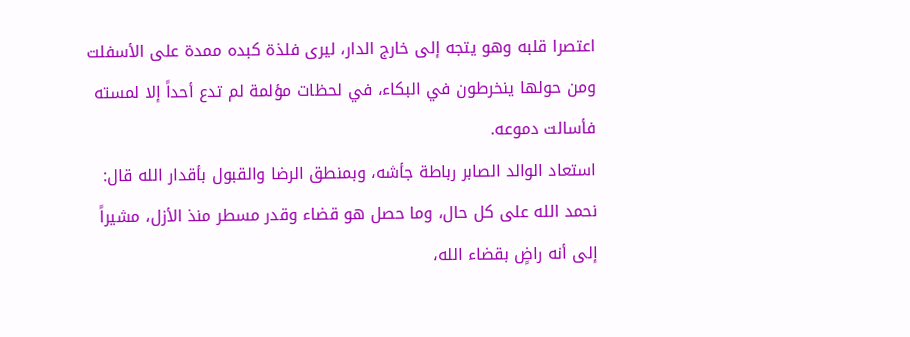اعتصرا قلبه وهو يتجه إلى خارج الدار، ليرى فلذة كبده ممدة على الأسفلت ومن حولها ينخرطون في البكاء، في لحظات مؤلمة لم تدع أحداً إلا لمسته فأسالت دموعه.
استعاد الوالد الصابر رباطة جأشه، وبمنطق الرضا والقبول بأقدار الله قال: نحمد الله على كل حال، وما حصل هو قضاء وقدر مسطر منذ الأزل، مشيراً إلى أنه راضٍ بقضاء الله،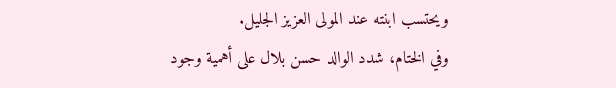ويحتسب ابنته عند المولى العزيز الجليل.
وفي الختام، شدد الوالد حسن بلال على أهمية وجود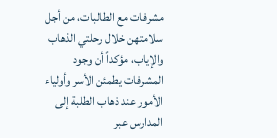مشرفات مع الطالبات، من أجل سلامتهن خلال رحلتي الذهاب والإياب، مؤكداً أن وجود المشرفات يطمئن الأسر وأولياء الأمور عند ذهاب الطلبة إلى المدارس عبر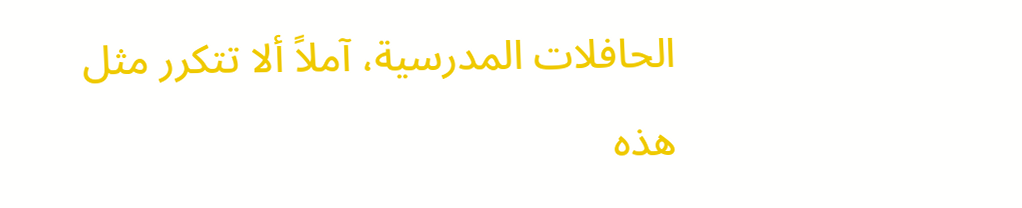الحافلات المدرسية، آملاً ألا تتكرر مثل هذه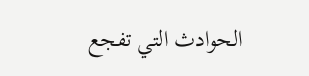الحوادث التي تفجع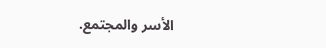الأسر والمجتمع.